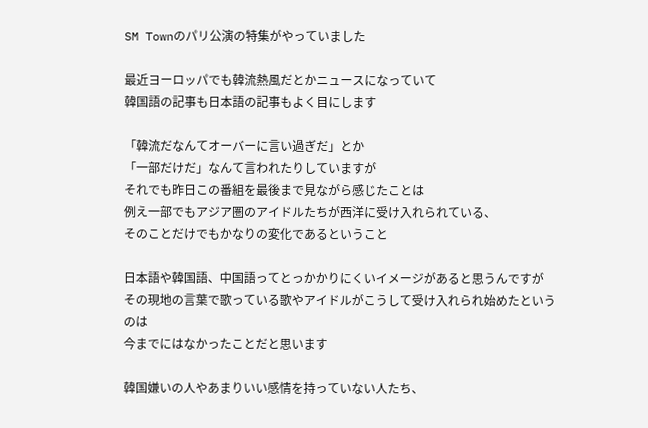SM Townのパリ公演の特集がやっていました

最近ヨーロッパでも韓流熱風だとかニュースになっていて
韓国語の記事も日本語の記事もよく目にします

「韓流だなんてオーバーに言い過ぎだ」とか
「一部だけだ」なんて言われたりしていますが
それでも昨日この番組を最後まで見ながら感じたことは
例え一部でもアジア圏のアイドルたちが西洋に受け入れられている、
そのことだけでもかなりの変化であるということ

日本語や韓国語、中国語ってとっかかりにくいイメージがあると思うんですが
その現地の言葉で歌っている歌やアイドルがこうして受け入れられ始めたというのは
今までにはなかったことだと思います

韓国嫌いの人やあまりいい感情を持っていない人たち、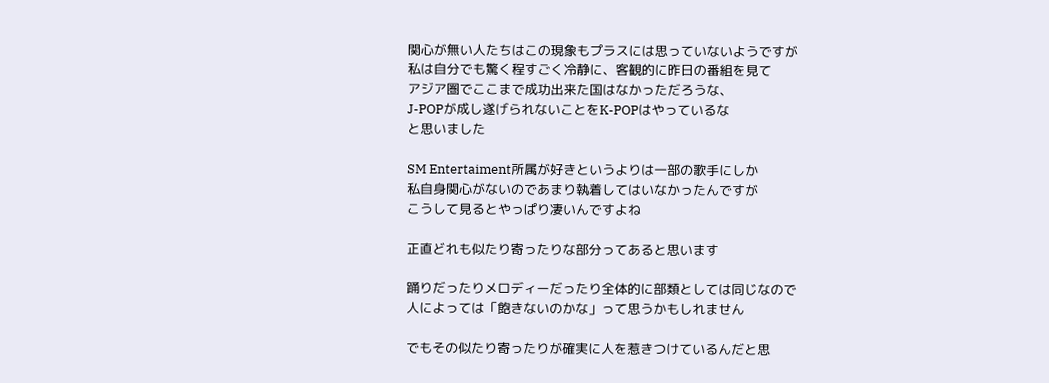関心が無い人たちはこの現象もプラスには思っていないようですが
私は自分でも驚く程すごく冷静に、客観的に昨日の番組を見て
アジア圏でここまで成功出来た国はなかっただろうな、
J-POPが成し遂げられないことをK-POPはやっているな
と思いました

SM Entertaiment所属が好きというよりは一部の歌手にしか
私自身関心がないのであまり執着してはいなかったんですが
こうして見るとやっぱり凄いんですよね

正直どれも似たり寄ったりな部分ってあると思います

踊りだったりメロディーだったり全体的に部類としては同じなので
人によっては「飽きないのかな」って思うかもしれません

でもその似たり寄ったりが確実に人を惹きつけているんだと思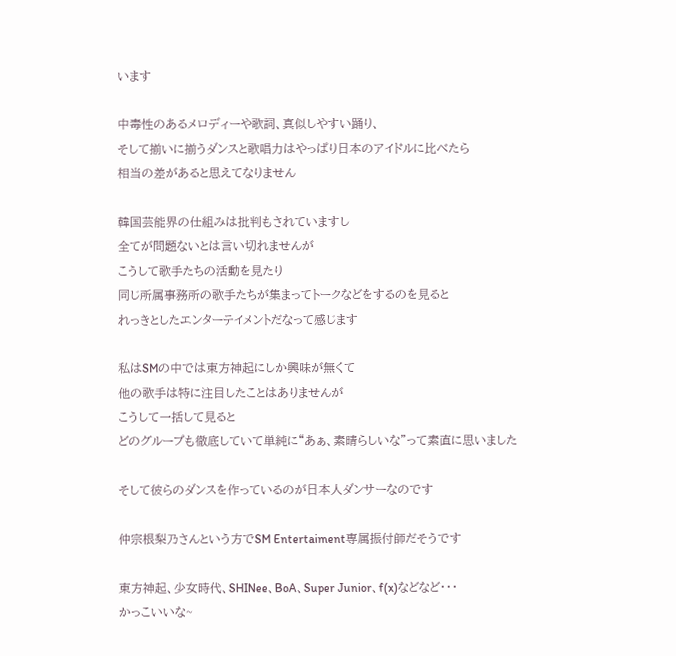います

中毒性のあるメロディーや歌詞、真似しやすい踊り、
そして揃いに揃うダンスと歌唱力はやっぱり日本のアイドルに比べたら
相当の差があると思えてなりません

韓国芸能界の仕組みは批判もされていますし
全てが問題ないとは言い切れませんが
こうして歌手たちの活動を見たり
同じ所属事務所の歌手たちが集まってトークなどをするのを見ると
れっきとしたエンターテイメントだなって感じます

私はSMの中では東方神起にしか興味が無くて
他の歌手は特に注目したことはありませんが
こうして一括して見ると
どのグループも徹底していて単純に“あぁ、素晴らしいな”って素直に思いました

そして彼らのダンスを作っているのが日本人ダンサーなのです

仲宗根梨乃さんという方でSM Entertaiment専属振付師だそうです

東方神起、少女時代、SHINee、BoA、Super Junior、f(x)などなど・・・
かっこいいな~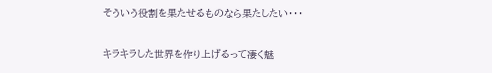そういう役割を果たせるものなら果たしたい・・・

キラキラした世界を作り上げるって凄く魅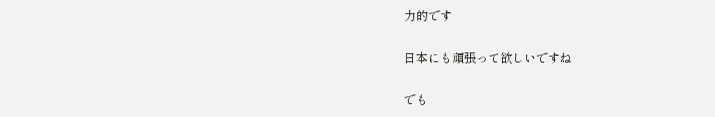力的です

日本にも頑張って欲しいですね

でも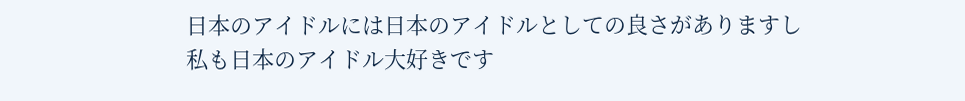日本のアイドルには日本のアイドルとしての良さがありますし
私も日本のアイドル大好きです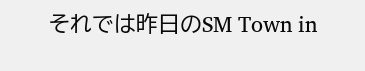それでは昨日のSM Town in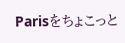Parisをちょこっと